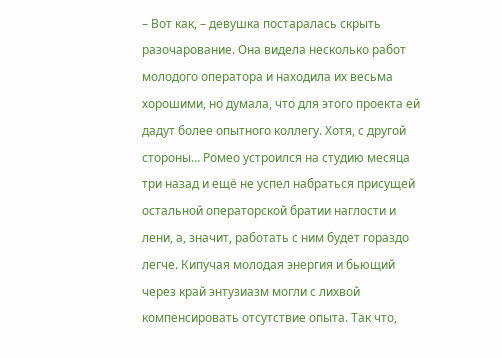– Вот как, – девушка постаралась скрыть разочарование. Она видела несколько работ молодого оператора и находила их весьма хорошими, но думала, что для этого проекта ей дадут более опытного коллегу. Хотя, с другой стороны… Ромео устроился на студию месяца три назад и ещё не успел набраться присущей остальной операторской братии наглости и лени, а, значит, работать с ним будет гораздо легче. Кипучая молодая энергия и бьющий через край энтузиазм могли с лихвой компенсировать отсутствие опыта. Так что,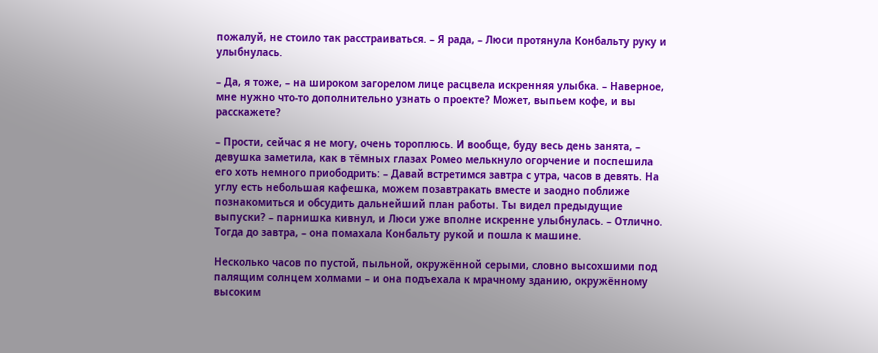пожалуй, не стоило так расстраиваться. – Я рада, – Люси протянула Конбальту руку и улыбнулась.

– Да, я тоже, – на широком загорелом лице расцвела искренняя улыбка. – Наверное, мне нужно что-то дополнительно узнать о проекте? Может, выпьем кофе, и вы расскажете?

– Прости, сейчас я не могу, очень тороплюсь. И вообще, буду весь день занята, – девушка заметила, как в тёмных глазах Ромео мелькнуло огорчение и поспешила его хоть немного приободрить: – Давай встретимся завтра с утра, часов в девять. На углу есть небольшая кафешка, можем позавтракать вместе и заодно поближе познакомиться и обсудить дальнейший план работы. Ты видел предыдущие выпуски? – парнишка кивнул, и Люси уже вполне искренне улыбнулась. – Отлично. Тогда до завтра, – она помахала Конбальту рукой и пошла к машине.

Несколько часов по пустой, пыльной, окружённой серыми, словно высохшими под палящим солнцем холмами – и она подъехала к мрачному зданию, окружённому высоким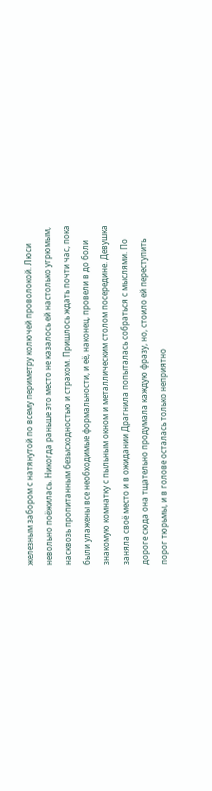железным забором с натянутой по всему периметру колючей проволокой. Люси невольно поёжилась. Никогда раньше это место не казалось ей настолько угрюмым, насквозь пропитанным безысходностью и страхом. Пришлось ждать почти час, пока были улажены все необходимые формальности, и её, наконец, провели в до боли знакомую комнатку с пыльным окном и металлическим столом посередине. Девушка заняла своё место и в ожидании Драгнила попыталась собраться с мыслями. По дороге сюда она тщательно продумала каждую фразу, но, стоило ей переступить порог тюрьмы, и в голове осталась только неприятно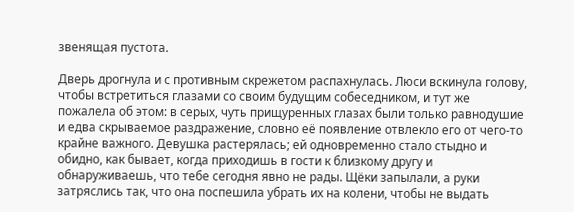звенящая пустота.

Дверь дрогнула и с противным скрежетом распахнулась. Люси вскинула голову, чтобы встретиться глазами со своим будущим собеседником, и тут же пожалела об этом: в серых, чуть прищуренных глазах были только равнодушие и едва скрываемое раздражение, словно её появление отвлекло его от чего-то крайне важного. Девушка растерялась; ей одновременно стало стыдно и обидно, как бывает, когда приходишь в гости к близкому другу и обнаруживаешь, что тебе сегодня явно не рады. Щёки запылали, а руки затряслись так, что она поспешила убрать их на колени, чтобы не выдать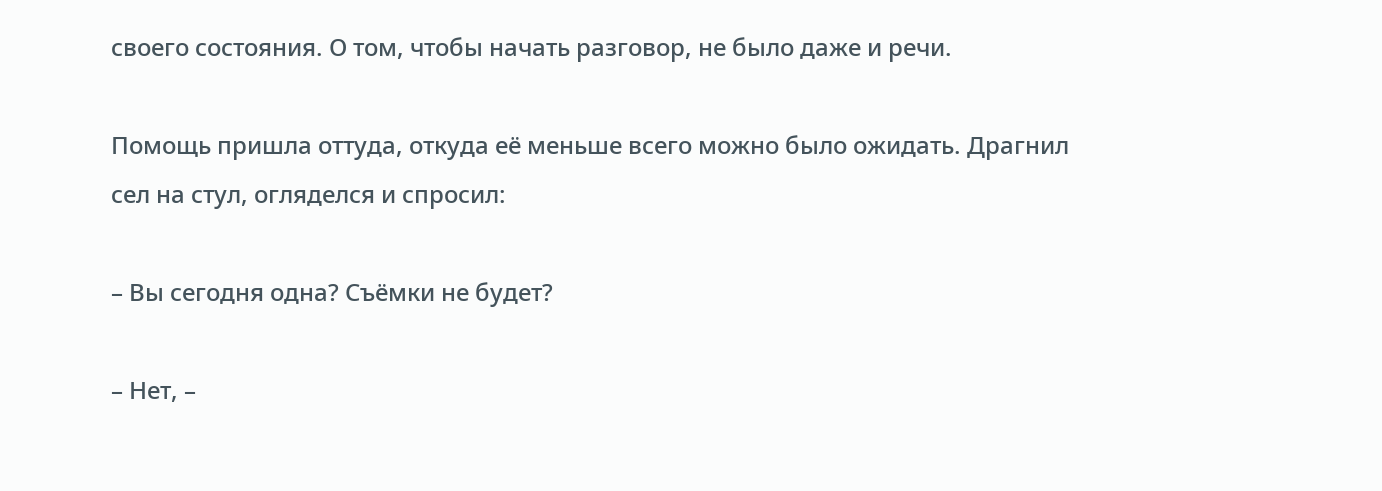своего состояния. О том, чтобы начать разговор, не было даже и речи.

Помощь пришла оттуда, откуда её меньше всего можно было ожидать. Драгнил сел на стул, огляделся и спросил:

– Вы сегодня одна? Съёмки не будет?

– Нет, –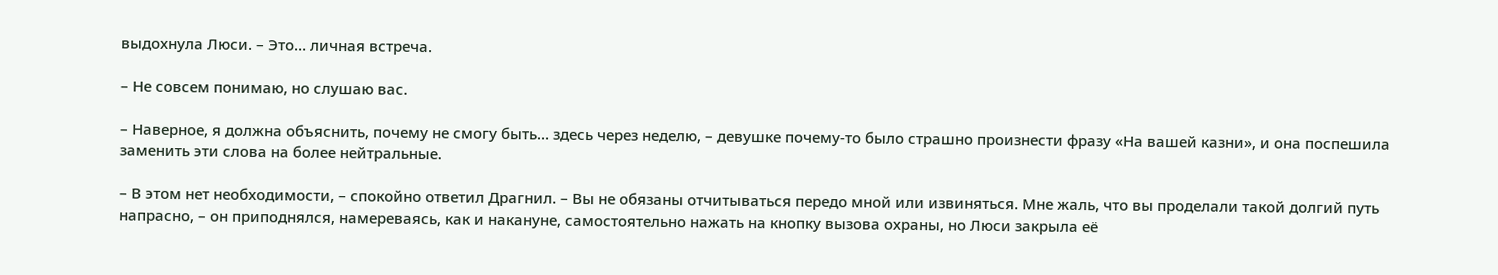выдохнула Люси. – Это… личная встреча.

– Не совсем понимаю, но слушаю вас.

– Наверное, я должна объяснить, почему не смогу быть… здесь через неделю, – девушке почему-то было страшно произнести фразу «На вашей казни», и она поспешила заменить эти слова на более нейтральные.

– В этом нет необходимости, – спокойно ответил Драгнил. – Вы не обязаны отчитываться передо мной или извиняться. Мне жаль, что вы проделали такой долгий путь напрасно, – он приподнялся, намереваясь, как и накануне, самостоятельно нажать на кнопку вызова охраны, но Люси закрыла её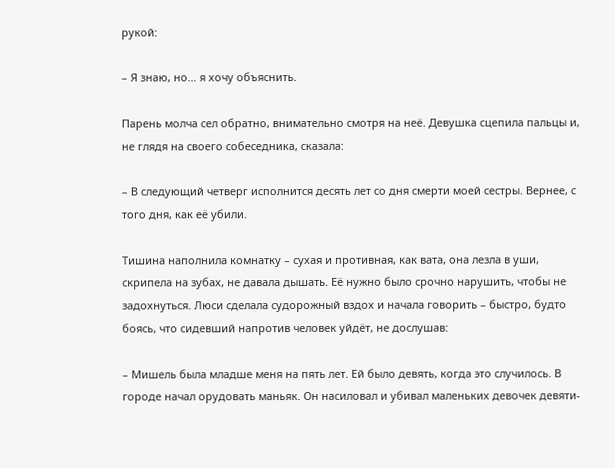рукой:

– Я знаю, но… я хочу объяснить.

Парень молча сел обратно, внимательно смотря на неё. Девушка сцепила пальцы и, не глядя на своего собеседника, сказала:

– В следующий четверг исполнится десять лет со дня смерти моей сестры. Вернее, с того дня, как её убили.

Тишина наполнила комнатку – сухая и противная, как вата, она лезла в уши, скрипела на зубах, не давала дышать. Её нужно было срочно нарушить, чтобы не задохнуться. Люси сделала судорожный вздох и начала говорить – быстро, будто боясь, что сидевший напротив человек уйдёт, не дослушав:

– Мишель была младше меня на пять лет. Ей было девять, когда это случилось. В городе начал орудовать маньяк. Он насиловал и убивал маленьких девочек девяти-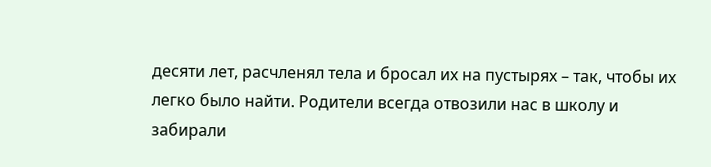десяти лет, расчленял тела и бросал их на пустырях – так, чтобы их легко было найти. Родители всегда отвозили нас в школу и забирали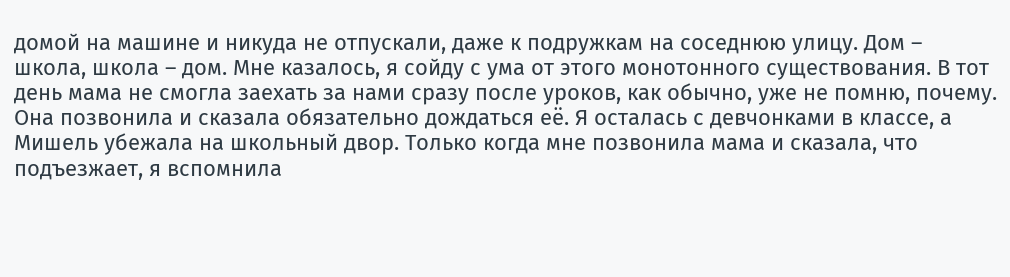домой на машине и никуда не отпускали, даже к подружкам на соседнюю улицу. Дом – школа, школа – дом. Мне казалось, я сойду с ума от этого монотонного существования. В тот день мама не смогла заехать за нами сразу после уроков, как обычно, уже не помню, почему. Она позвонила и сказала обязательно дождаться её. Я осталась с девчонками в классе, а Мишель убежала на школьный двор. Только когда мне позвонила мама и сказала, что подъезжает, я вспомнила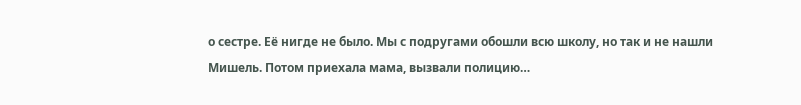о сестре. Её нигде не было. Мы с подругами обошли всю школу, но так и не нашли Мишель. Потом приехала мама, вызвали полицию…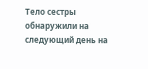Тело сестры обнаружили на следующий день на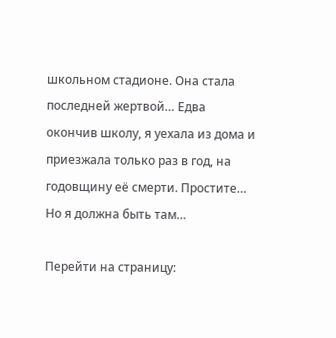школьном стадионе. Она стала последней жертвой… Едва окончив школу, я уехала из дома и приезжала только раз в год, на годовщину её смерти. Простите… Но я должна быть там…

Перейти на страницу: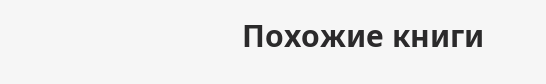Похожие книги